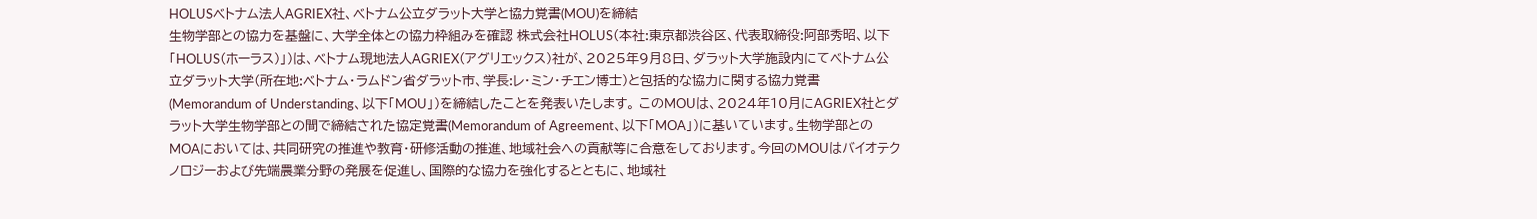HOLUSベトナム法人AGRIEX社、ベトナム公立ダラット大学と協力覚書(MOU)を締結
生物学部との協力を基盤に、大学全体との協力枠組みを確認 株式会社HOLUS(本社:東京都渋谷区、代表取締役:阿部秀昭、以下「HOLUS(ホーラス)」)は、ベトナム現地法人AGRIEX(アグリエックス)社が、2025年9月8日、ダラット大学施設内にてベトナム公立ダラット大学(所在地:ベトナム・ラムドン省ダラット市、学長:レ・ミン・チエン博士)と包括的な協力に関する協力覚書(Memorandum of Understanding、以下「MOU」)を締結したことを発表いたします。 このMOUは、2024年10月にAGRIEX社とダラット大学生物学部との間で締結された協定覚書(Memorandum of Agreement、以下「MOA」)に基いています。生物学部とのMOAにおいては、共同研究の推進や教育・研修活動の推進、地域社会への貢献等に合意をしております。今回のMOUはバイオテクノロジーおよび先端農業分野の発展を促進し、国際的な協力を強化するとともに、地域社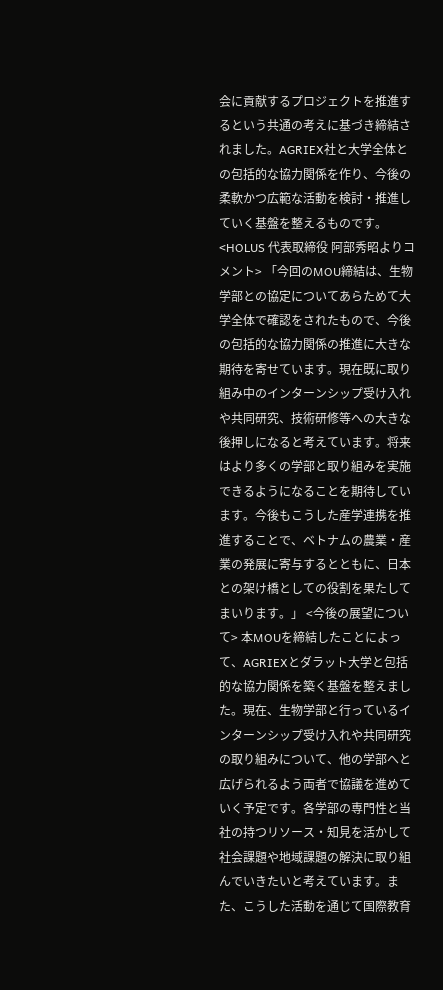会に貢献するプロジェクトを推進するという共通の考えに基づき締結されました。AGRIEX社と大学全体との包括的な協力関係を作り、今後の柔軟かつ広範な活動を検討・推進していく基盤を整えるものです。 <HOLUS 代表取締役 阿部秀昭よりコメント> 「今回のMOU締結は、生物学部との協定についてあらためて大学全体で確認をされたもので、今後の包括的な協力関係の推進に大きな期待を寄せています。現在既に取り組み中のインターンシップ受け入れや共同研究、技術研修等への大きな後押しになると考えています。将来はより多くの学部と取り組みを実施できるようになることを期待しています。今後もこうした産学連携を推進することで、ベトナムの農業・産業の発展に寄与するとともに、日本との架け橋としての役割を果たしてまいります。」 <今後の展望について> 本MOUを締結したことによって、AGRIEXとダラット大学と包括的な協力関係を築く基盤を整えました。現在、生物学部と行っているインターンシップ受け入れや共同研究の取り組みについて、他の学部へと広げられるよう両者で協議を進めていく予定です。各学部の専門性と当社の持つリソース・知見を活かして社会課題や地域課題の解決に取り組んでいきたいと考えています。また、こうした活動を通じて国際教育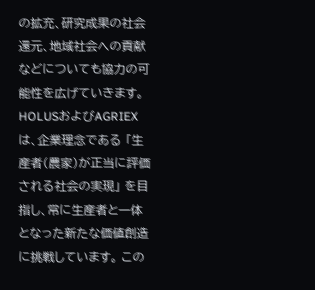の拡充、研究成果の社会還元、地域社会への貢献などについても協力の可能性を広げていきます。 HOLUSおよびAGRIEXは、企業理念である 「生産者(農家)が正当に評価される社会の実現」 を目指し、常に生産者と一体となった新たな価値創造に挑戦しています。 この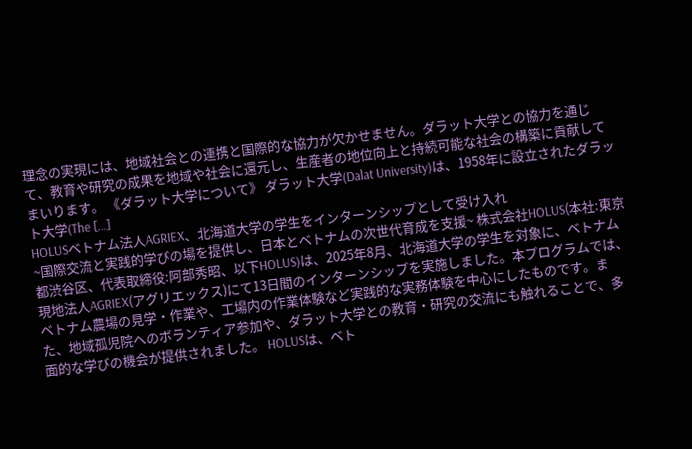理念の実現には、地域社会との連携と国際的な協力が欠かせません。ダラット大学との協力を通じて、教育や研究の成果を地域や社会に還元し、生産者の地位向上と持続可能な社会の構築に貢献してまいります。 《ダラット大学について》 ダラット大学(Dalat University)は、1958年に設立されたダラット大学(The […]
HOLUSベトナム法人AGRIEX、北海道大学の学生をインターンシップとして受け入れ
~国際交流と実践的学びの場を提供し、日本とベトナムの次世代育成を支援~ 株式会社HOLUS(本社:東京都渋谷区、代表取締役:阿部秀昭、以下HOLUS)は、2025年8月、北海道大学の学生を対象に、ベトナム現地法人AGRIEX(アグリエックス)にて13日間のインターンシップを実施しました。本プログラムでは、ベトナム農場の見学・作業や、工場内の作業体験など実践的な実務体験を中心にしたものです。また、地域孤児院へのボランティア参加や、ダラット大学との教育・研究の交流にも触れることで、多面的な学びの機会が提供されました。 HOLUSは、ベト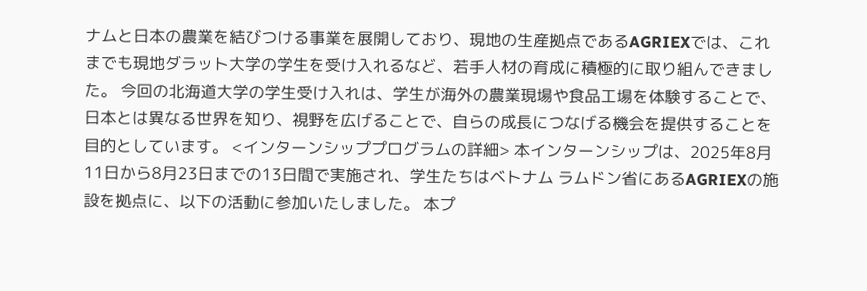ナムと日本の農業を結びつける事業を展開しており、現地の生産拠点であるAGRIEXでは、これまでも現地ダラット大学の学生を受け入れるなど、若手人材の育成に積極的に取り組んできました。 今回の北海道大学の学生受け入れは、学生が海外の農業現場や食品工場を体験することで、日本とは異なる世界を知り、視野を広げることで、自らの成長につなげる機会を提供することを目的としています。 <インターンシッププログラムの詳細> 本インターンシップは、2025年8月11日から8月23日までの13日間で実施され、学生たちはベトナム ラムドン省にあるAGRIEXの施設を拠点に、以下の活動に参加いたしました。 本プ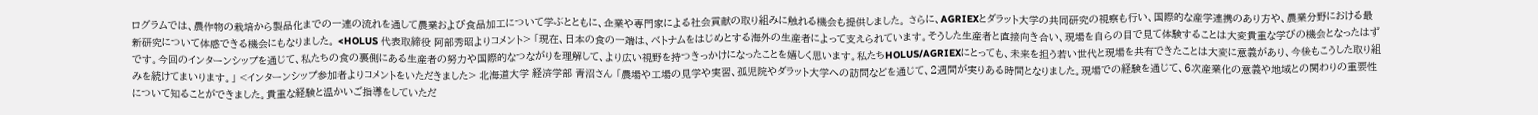ログラムでは、農作物の栽培から製品化までの一連の流れを通して農業および食品加工について学ぶとともに、企業や専門家による社会貢献の取り組みに触れる機会も提供しました。 さらに、AGRIEXとダラット大学の共同研究の視察も行い、国際的な産学連携のあり方や、農業分野における最新研究について体感できる機会にもなりました。 <HOLUS 代表取締役 阿部秀昭よりコメント> 「現在、日本の食の一端は、ベトナムをはじめとする海外の生産者によって支えられています。そうした生産者と直接向き合い、現場を自らの目で見て体験することは大変貴重な学びの機会となったはずです。今回のインターンシップを通じて、私たちの食の裏側にある生産者の努力や国際的なつながりを理解して、より広い視野を持つきっかけになったことを嬉しく思います。私たちHOLUS/AGRIEXにとっても、未来を担う若い世代と現場を共有できたことは大変に意義があり、今後もこうした取り組みを続けてまいります。」 <インターンシップ参加者よりコメントをいただきました> 北海道大学 経済学部 青沼さん 「農場や工場の見学や実習、孤児院やダラット大学への訪問などを通じて、2週間が実りある時間となりました。現場での経験を通じて、6次産業化の意義や地域との関わりの重要性について知ることができました。貴重な経験と温かいご指導をしていただ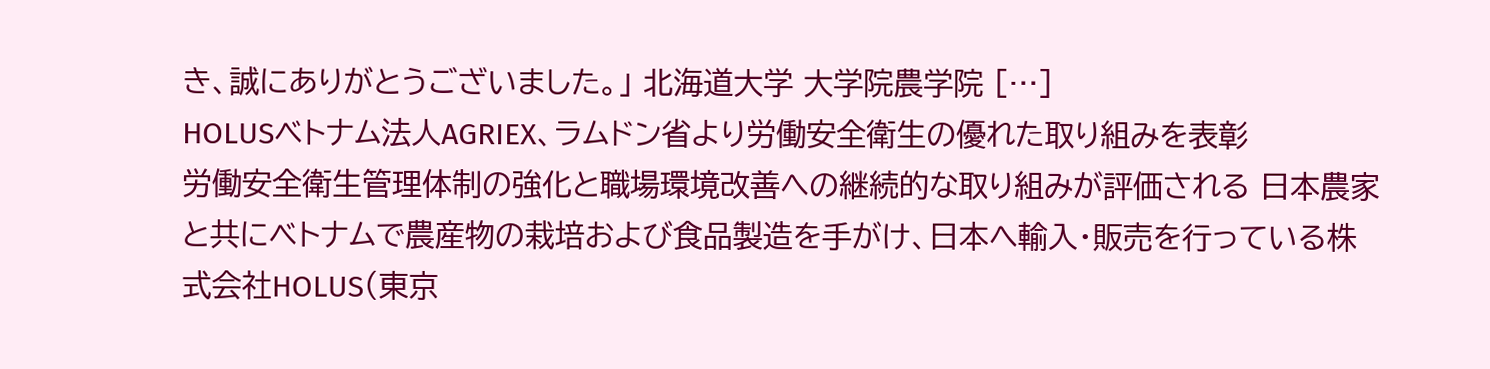き、誠にありがとうございました。」 北海道大学 大学院農学院 […]
HOLUSベトナム法人AGRIEX、ラムドン省より労働安全衛生の優れた取り組みを表彰
労働安全衛生管理体制の強化と職場環境改善への継続的な取り組みが評価される 日本農家と共にベトナムで農産物の栽培および食品製造を手がけ、日本へ輸入・販売を行っている株式会社HOLUS(東京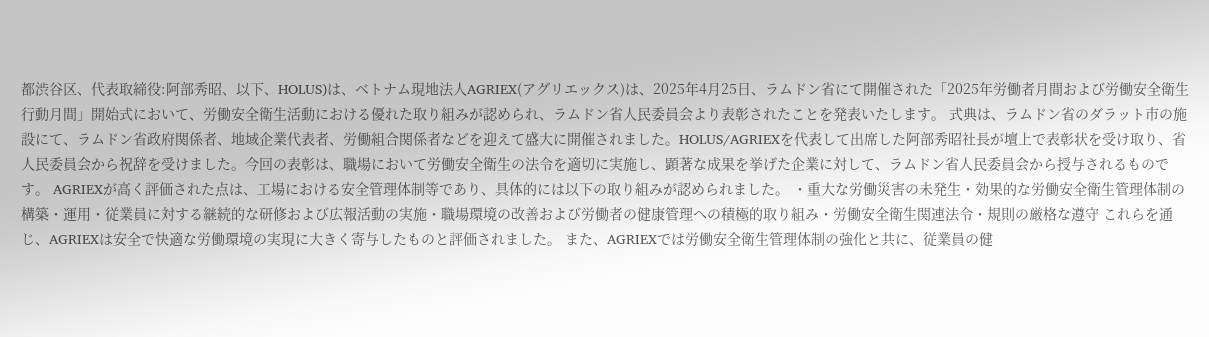都渋谷区、代表取締役:阿部秀昭、以下、HOLUS)は、ベトナム現地法人AGRIEX(アグリエックス)は、2025年4月25日、ラムドン省にて開催された「2025年労働者月間および労働安全衛生行動月間」開始式において、労働安全衛生活動における優れた取り組みが認められ、ラムドン省人民委員会より表彰されたことを発表いたします。 式典は、ラムドン省のダラット市の施設にて、ラムドン省政府関係者、地域企業代表者、労働組合関係者などを迎えて盛大に開催されました。HOLUS/AGRIEXを代表して出席した阿部秀昭社長が壇上で表彰状を受け取り、省人民委員会から祝辞を受けました。今回の表彰は、職場において労働安全衛生の法令を適切に実施し、顕著な成果を挙げた企業に対して、ラムドン省人民委員会から授与されるものです。 AGRIEXが高く評価された点は、工場における安全管理体制等であり、具体的には以下の取り組みが認められました。 ・重大な労働災害の未発生・効果的な労働安全衛生管理体制の構築・運用・従業員に対する継続的な研修および広報活動の実施・職場環境の改善および労働者の健康管理への積極的取り組み・労働安全衛生関連法令・規則の厳格な遵守 これらを通じ、AGRIEXは安全で快適な労働環境の実現に大きく寄与したものと評価されました。 また、AGRIEXでは労働安全衛生管理体制の強化と共に、従業員の健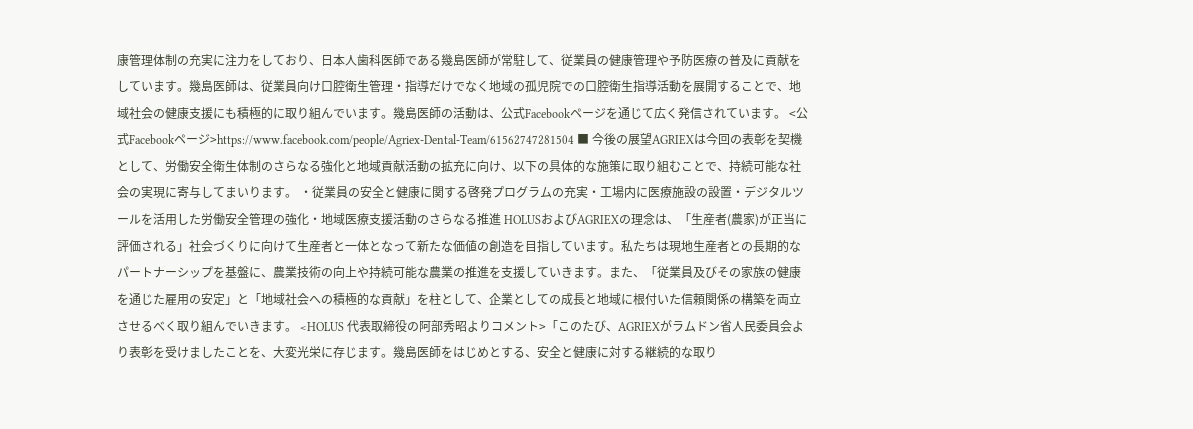康管理体制の充実に注力をしており、日本人歯科医師である幾島医師が常駐して、従業員の健康管理や予防医療の普及に貢献をしています。幾島医師は、従業員向け口腔衛生管理・指導だけでなく地域の孤児院での口腔衛生指導活動を展開することで、地域社会の健康支援にも積極的に取り組んでいます。幾島医師の活動は、公式Facebookページを通じて広く発信されています。 <公式Facebookページ>https://www.facebook.com/people/Agriex-Dental-Team/61562747281504 ■ 今後の展望AGRIEXは今回の表彰を契機として、労働安全衛生体制のさらなる強化と地域貢献活動の拡充に向け、以下の具体的な施策に取り組むことで、持続可能な社会の実現に寄与してまいります。 ・従業員の安全と健康に関する啓発プログラムの充実・工場内に医療施設の設置・デジタルツールを活用した労働安全管理の強化・地域医療支援活動のさらなる推進 HOLUSおよびAGRIEXの理念は、「生産者(農家)が正当に評価される」社会づくりに向けて生産者と一体となって新たな価値の創造を目指しています。私たちは現地生産者との長期的なパートナーシップを基盤に、農業技術の向上や持続可能な農業の推進を支援していきます。また、「従業員及びその家族の健康を通じた雇用の安定」と「地域社会への積極的な貢献」を柱として、企業としての成長と地域に根付いた信頼関係の構築を両立させるべく取り組んでいきます。 <HOLUS 代表取締役の阿部秀昭よりコメント>「このたび、AGRIEXがラムドン省人民委員会より表彰を受けましたことを、大変光栄に存じます。幾島医師をはじめとする、安全と健康に対する継続的な取り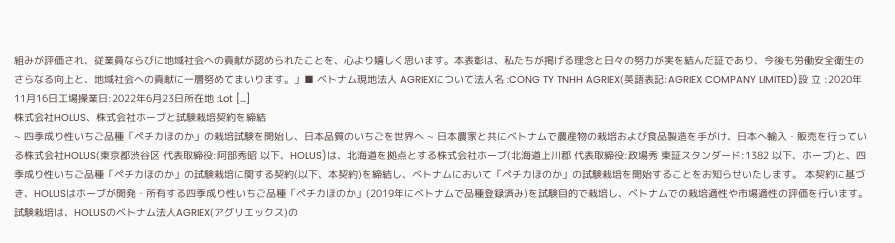組みが評価され、従業員ならびに地域社会への貢献が認められたことを、心より嬉しく思います。本表彰は、私たちが掲げる理念と日々の努力が実を結んだ証であり、今後も労働安全衛生のさらなる向上と、地域社会への貢献に一層努めてまいります。」■ ベトナム現地法人 AGRIEXについて法人名 :CONG TY TNHH AGRIEX(英語表記:AGRIEX COMPANY LIMITED)設 立 :2020年11月16日工場操業日:2022年6月23日所在地 :Lot […]
株式会社HOLUS、株式会社ホーブと試験栽培契約を締結
~ 四季成り性いちご品種「ペチカほのか」の栽培試験を開始し、日本品質のいちごを世界へ ~ 日本農家と共にベトナムで農産物の栽培および食品製造を手がけ、日本へ輸入・販売を行っている株式会社HOLUS(東京都渋谷区 代表取締役:阿部秀昭 以下、HOLUS)は、北海道を拠点とする株式会社ホーブ(北海道上川郡 代表取締役:政場秀 東証スタンダード:1382 以下、ホーブ)と、四季成り性いちご品種「ペチカほのか」の試験栽培に関する契約(以下、本契約)を締結し、ベトナムにおいて「ペチカほのか」の試験栽培を開始することをお知らせいたします。 本契約に基づき、HOLUSはホーブが開発・所有する四季成り性いちご品種「ペチカほのか」(2019年にベトナムで品種登録済み)を試験目的で栽培し、ベトナムでの栽培適性や市場適性の評価を行います。 試験栽培は、HOLUSのベトナム法人AGRIEX(アグリエックス)の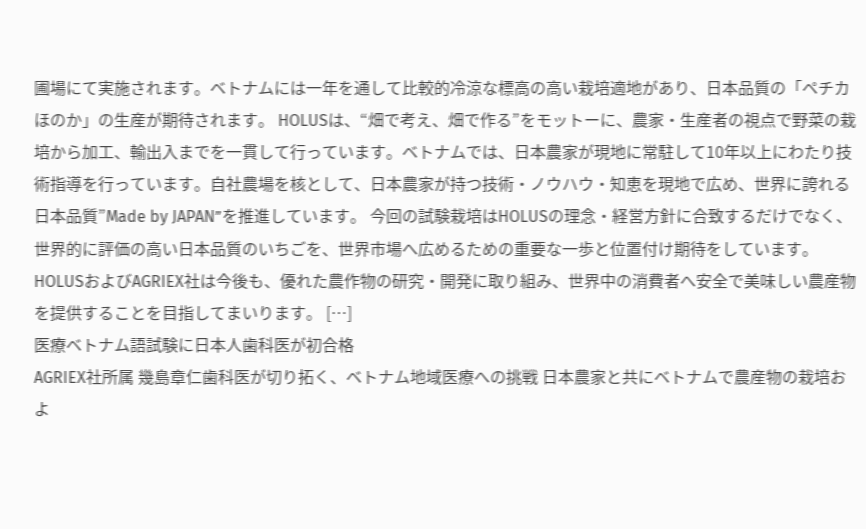圃場にて実施されます。ベトナムには一年を通して比較的冷涼な標高の高い栽培適地があり、日本品質の「ペチカほのか」の生産が期待されます。 HOLUSは、“畑で考え、畑で作る”をモットーに、農家・生産者の視点で野菜の栽培から加工、輸出入までを一貫して行っています。ベトナムでは、日本農家が現地に常駐して10年以上にわたり技術指導を行っています。自社農場を核として、日本農家が持つ技術・ノウハウ・知恵を現地で広め、世界に誇れる日本品質”Made by JAPAN”を推進しています。 今回の試験栽培はHOLUSの理念・経営方針に合致するだけでなく、世界的に評価の高い日本品質のいちごを、世界市場へ広めるための重要な一歩と位置付け期待をしています。 HOLUSおよびAGRIEX社は今後も、優れた農作物の研究・開発に取り組み、世界中の消費者へ安全で美味しい農産物を提供することを目指してまいります。 […]
医療ベトナム語試験に日本人歯科医が初合格
AGRIEX社所属 幾島章仁歯科医が切り拓く、ベトナム地域医療への挑戦 日本農家と共にベトナムで農産物の栽培およ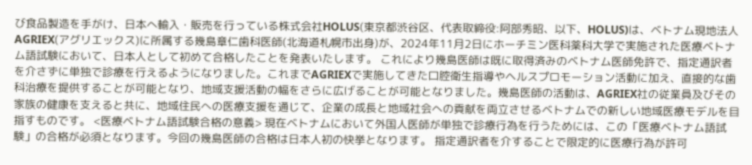び食品製造を手がけ、日本へ輸入・販売を行っている株式会社HOLUS(東京都渋谷区、代表取締役:阿部秀昭、以下、HOLUS)は、ベトナム現地法人AGRIEX(アグリエックス)に所属する幾島章仁歯科医師(北海道札幌市出身)が、2024年11月2日にホーチミン医科薬科大学で実施された医療ベトナム語試験において、日本人として初めて合格したことを発表いたします。 これにより幾島医師は既に取得済みのベトナム医師免許で、指定通訳者を介さずに単独で診療を行えるようになりました。これまでAGRIEXで実施してきた口腔衛生指導やヘルスプロモーション活動に加え、直接的な歯科治療を提供することが可能となり、地域支援活動の幅をさらに広げることが可能となりました。幾島医師の活動は、AGRIEX社の従業員及びその家族の健康を支えると共に、地域住民への医療支援を通じて、企業の成長と地域社会への貢献を両立させるベトナムでの新しい地域医療モデルを目指すものです。 <医療ベトナム語試験合格の意義> 現在ベトナムにおいて外国人医師が単独で診療行為を行うためには、この「医療ベトナム語試験」の合格が必須となります。今回の幾島医師の合格は日本人初の快挙となります。 指定通訳者を介することで限定的に医療行為が許可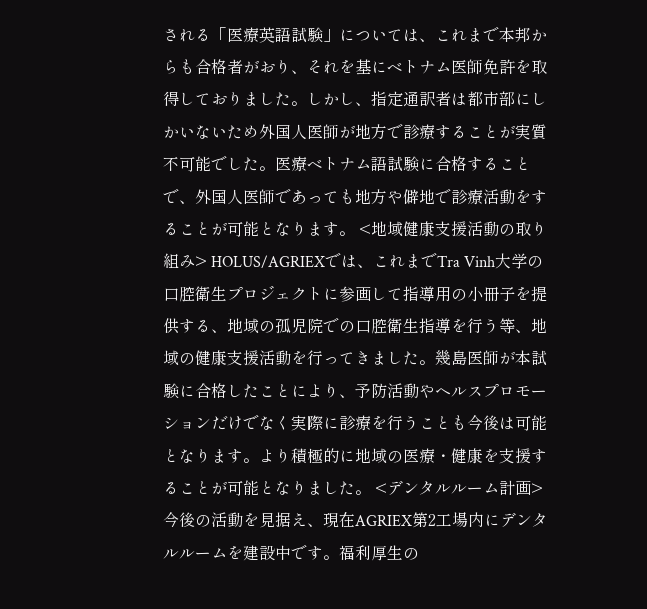される「医療英語試験」については、これまで本邦からも合格者がおり、それを基にベトナム医師免許を取得しておりました。しかし、指定通訳者は都市部にしかいないため外国人医師が地方で診療することが実質不可能でした。医療ベトナム語試験に合格することで、外国人医師であっても地方や僻地で診療活動をすることが可能となります。 <地域健康支援活動の取り組み> HOLUS/AGRIEXでは、これまでTra Vinh大学の口腔衛生プロジェクトに参画して指導用の小冊子を提供する、地域の孤児院での口腔衛生指導を行う等、地域の健康支援活動を行ってきました。幾島医師が本試験に合格したことにより、予防活動やヘルスプロモーションだけでなく実際に診療を行うことも今後は可能となります。より積極的に地域の医療・健康を支援することが可能となりました。 <デンタルルーム計画> 今後の活動を見据え、現在AGRIEX第2工場内にデンタルルームを建設中です。福利厚生の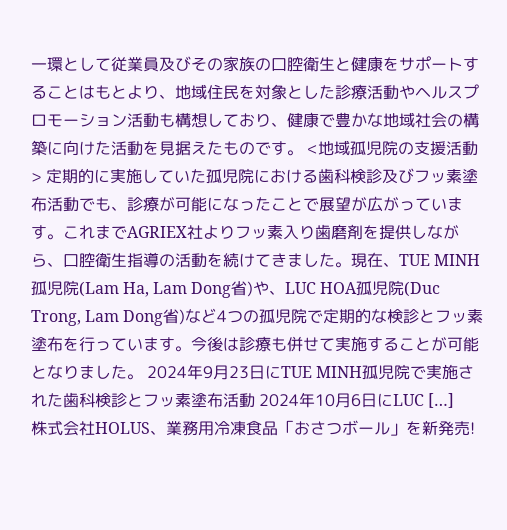一環として従業員及びその家族の口腔衛生と健康をサポートすることはもとより、地域住民を対象とした診療活動やヘルスプロモーション活動も構想しており、健康で豊かな地域社会の構築に向けた活動を見据えたものです。 <地域孤児院の支援活動> 定期的に実施していた孤児院における歯科検診及びフッ素塗布活動でも、診療が可能になったことで展望が広がっています。これまでAGRIEX社よりフッ素入り歯磨剤を提供しながら、口腔衛生指導の活動を続けてきました。現在、TUE MINH孤児院(Lam Ha, Lam Dong省)や、LUC HOA孤児院(Duc Trong, Lam Dong省)など4つの孤児院で定期的な検診とフッ素塗布を行っています。今後は診療も併せて実施することが可能となりました。 2024年9月23日にTUE MINH孤児院で実施された歯科検診とフッ素塗布活動 2024年10月6日にLUC […]
株式会社HOLUS、業務用冷凍食品「おさつボール」を新発売!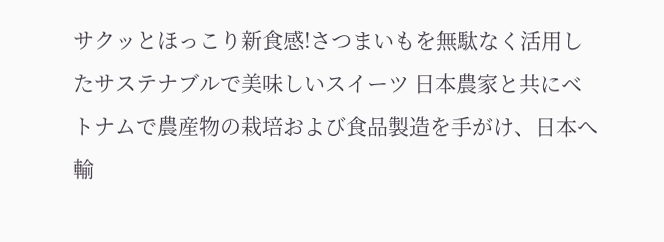サクッとほっこり新食感!さつまいもを無駄なく活用したサステナブルで美味しいスイーツ 日本農家と共にベトナムで農産物の栽培および食品製造を手がけ、日本へ輸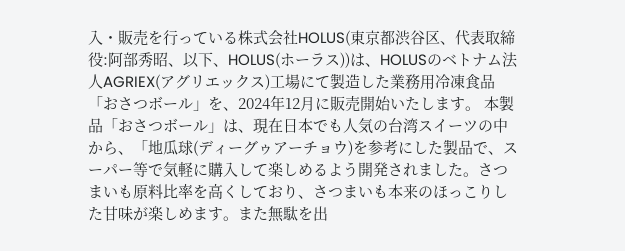入・販売を行っている株式会社HOLUS(東京都渋谷区、代表取締役:阿部秀昭、以下、HOLUS(ホーラス))は、HOLUSのベトナム法人AGRIEX(アグリエックス)工場にて製造した業務用冷凍食品「おさつボール」を、2024年12月に販売開始いたします。 本製品「おさつボール」は、現在日本でも人気の台湾スイーツの中から、「地瓜球(ディーグゥアーチョウ)を参考にした製品で、スーパー等で気軽に購入して楽しめるよう開発されました。さつまいも原料比率を高くしており、さつまいも本来のほっこりした甘味が楽しめます。また無駄を出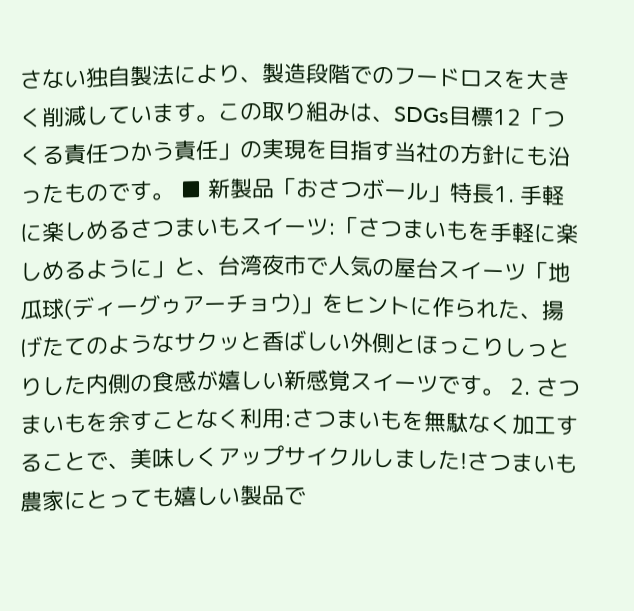さない独自製法により、製造段階でのフードロスを大きく削減しています。この取り組みは、SDGs目標12「つくる責任つかう責任」の実現を目指す当社の方針にも沿ったものです。 ■ 新製品「おさつボール」特長1. 手軽に楽しめるさつまいもスイーツ:「さつまいもを手軽に楽しめるように」と、台湾夜市で人気の屋台スイーツ「地瓜球(ディーグゥアーチョウ)」をヒントに作られた、揚げたてのようなサクッと香ばしい外側とほっこりしっとりした内側の食感が嬉しい新感覚スイーツです。 2. さつまいもを余すことなく利用:さつまいもを無駄なく加工することで、美味しくアップサイクルしました!さつまいも農家にとっても嬉しい製品で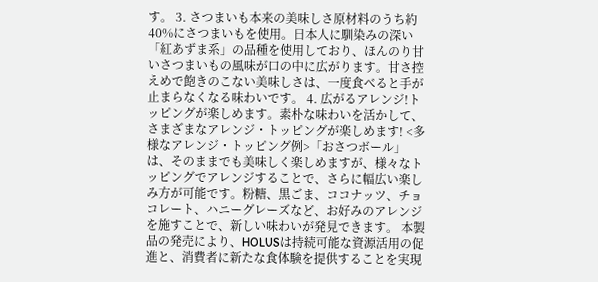す。 3. さつまいも本来の美味しさ原材料のうち約40%にさつまいもを使用。日本人に馴染みの深い「紅あずま系」の品種を使用しており、ほんのり甘いさつまいもの風味が口の中に広がります。甘さ控えめで飽きのこない美味しさは、一度食べると手が止まらなくなる味わいです。 4. 広がるアレンジ!トッピングが楽しめます。素朴な味わいを活かして、さまざまなアレンジ・トッピングが楽しめます! <多様なアレンジ・トッピング例>「おさつボール」は、そのままでも美味しく楽しめますが、様々なトッピングでアレンジすることで、さらに幅広い楽しみ方が可能です。粉糖、黒ごま、ココナッツ、チョコレート、ハニーグレーズなど、お好みのアレンジを施すことで、新しい味わいが発見できます。 本製品の発売により、HOLUSは持続可能な資源活用の促進と、消費者に新たな食体験を提供することを実現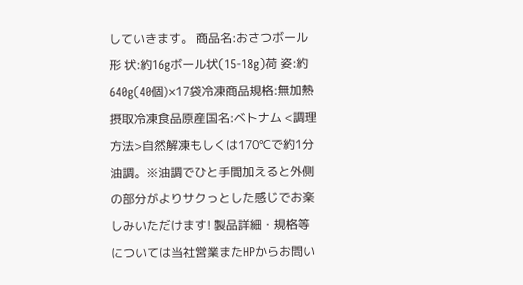していきます。 商品名:おさつボール形 状:約16gボール状(15-18g)荷 姿:約640g(40個)×17袋冷凍商品規格:無加熱摂取冷凍食品原産国名:ベトナム <調理方法>自然解凍もしくは170℃で約1分油調。※油調でひと手間加えると外側の部分がよりサクっとした感じでお楽しみいただけます! 製品詳細・規格等については当社営業またHPからお問い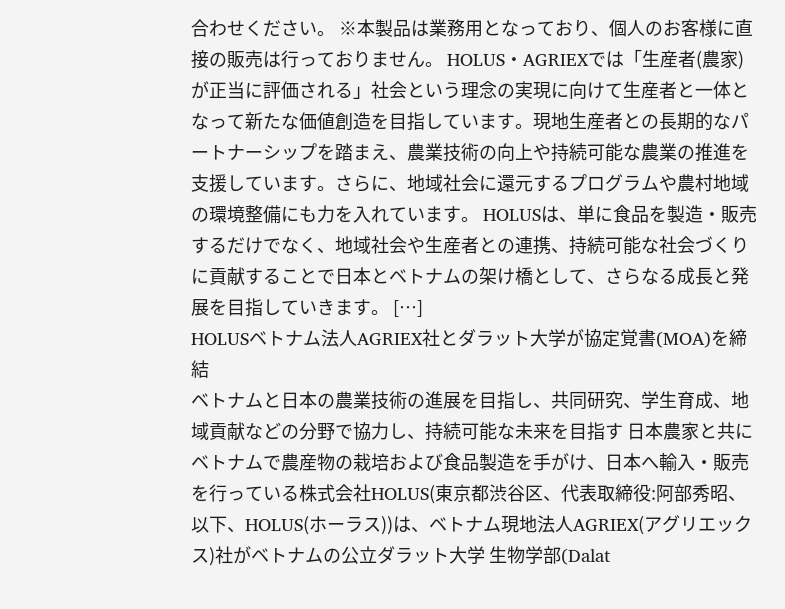合わせください。 ※本製品は業務用となっており、個人のお客様に直接の販売は行っておりません。 HOLUS・AGRIEXでは「生産者(農家)が正当に評価される」社会という理念の実現に向けて生産者と一体となって新たな価値創造を目指しています。現地生産者との長期的なパートナーシップを踏まえ、農業技術の向上や持続可能な農業の推進を支援しています。さらに、地域社会に還元するプログラムや農村地域の環境整備にも力を入れています。 HOLUSは、単に食品を製造・販売するだけでなく、地域社会や生産者との連携、持続可能な社会づくりに貢献することで日本とベトナムの架け橋として、さらなる成長と発展を目指していきます。 […]
HOLUSベトナム法人AGRIEX社とダラット大学が協定覚書(MOA)を締結
ベトナムと日本の農業技術の進展を目指し、共同研究、学生育成、地域貢献などの分野で協力し、持続可能な未来を目指す 日本農家と共にベトナムで農産物の栽培および食品製造を手がけ、日本へ輸入・販売を行っている株式会社HOLUS(東京都渋谷区、代表取締役:阿部秀昭、以下、HOLUS(ホーラス))は、ベトナム現地法人AGRIEX(アグリエックス)社がベトナムの公立ダラット大学 生物学部(Dalat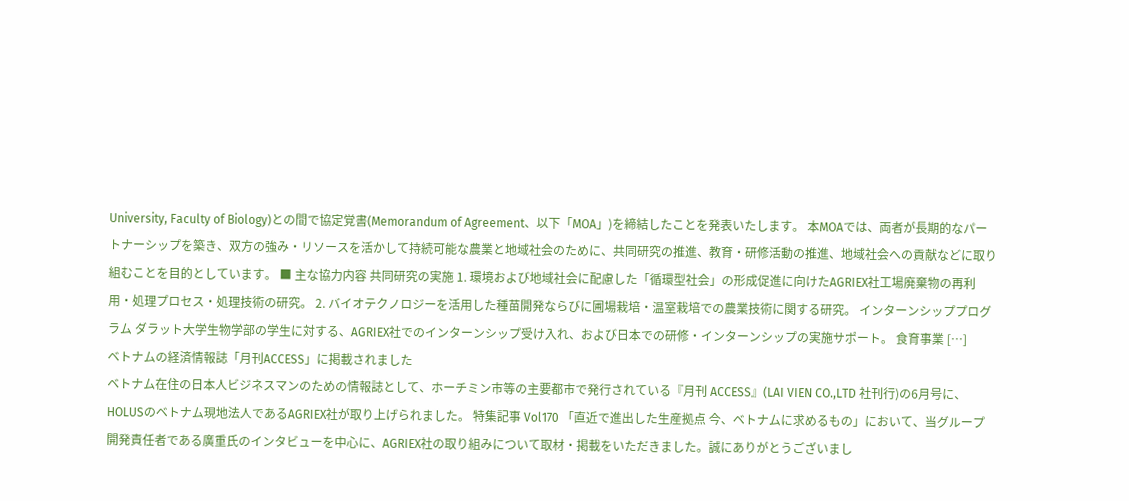University, Faculty of Biology)との間で協定覚書(Memorandum of Agreement、以下「MOA」)を締結したことを発表いたします。 本MOAでは、両者が長期的なパートナーシップを築き、双方の強み・リソースを活かして持続可能な農業と地域社会のために、共同研究の推進、教育・研修活動の推進、地域社会への貢献などに取り組むことを目的としています。 ■ 主な協力内容 共同研究の実施 1. 環境および地域社会に配慮した「循環型社会」の形成促進に向けたAGRIEX社工場廃棄物の再利用・処理プロセス・処理技術の研究。 2. バイオテクノロジーを活用した種苗開発ならびに圃場栽培・温室栽培での農業技術に関する研究。 インターンシッププログラム ダラット大学生物学部の学生に対する、AGRIEX社でのインターンシップ受け入れ、および日本での研修・インターンシップの実施サポート。 食育事業 […]
ベトナムの経済情報誌「月刊ACCESS」に掲載されました
ベトナム在住の日本人ビジネスマンのための情報誌として、ホーチミン市等の主要都市で発行されている『月刊 ACCESS』(LAI VIEN CO.,LTD 社刊行)の6月号に、HOLUSのベトナム現地法人であるAGRIEX社が取り上げられました。 特集記事 Vol170 「直近で進出した生産拠点 今、ベトナムに求めるもの」において、当グループ開発責任者である廣重氏のインタビューを中心に、AGRIEX社の取り組みについて取材・掲載をいただきました。誠にありがとうございまし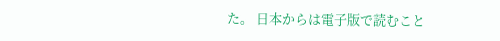た。 日本からは電子版で読むこと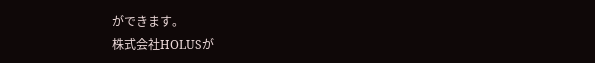ができます。
株式会社HOLUSが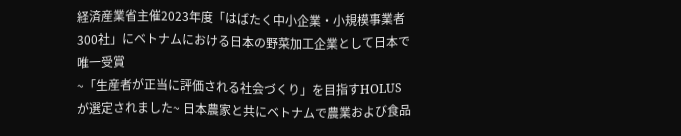経済産業省主催2023年度「はばたく中小企業・小規模事業者300社」にベトナムにおける日本の野菜加工企業として日本で唯一受賞
~「生産者が正当に評価される社会づくり」を目指すHOLUSが選定されました~ 日本農家と共にベトナムで農業および食品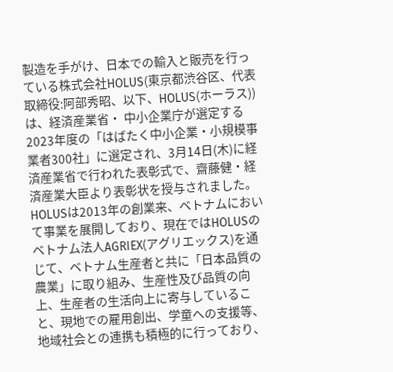製造を手がけ、日本での輸入と販売を行っている株式会社HOLUS(東京都渋谷区、代表取締役:阿部秀昭、以下、HOLUS(ホーラス))は、経済産業省・ 中小企業庁が選定する2023年度の「はばたく中小企業・小規模事業者300社」に選定され、3月14日(木)に経済産業省で行われた表彰式で、齋藤健・経済産業大臣より表彰状を授与されました。 HOLUSは2013年の創業来、ベトナムにおいて事業を展開しており、現在ではHOLUSのベトナム法人AGRIEX(アグリエックス)を通じて、ベトナム生産者と共に「日本品質の農業」に取り組み、生産性及び品質の向上、生産者の生活向上に寄与していること、現地での雇用創出、学童への支援等、地域社会との連携も積極的に行っており、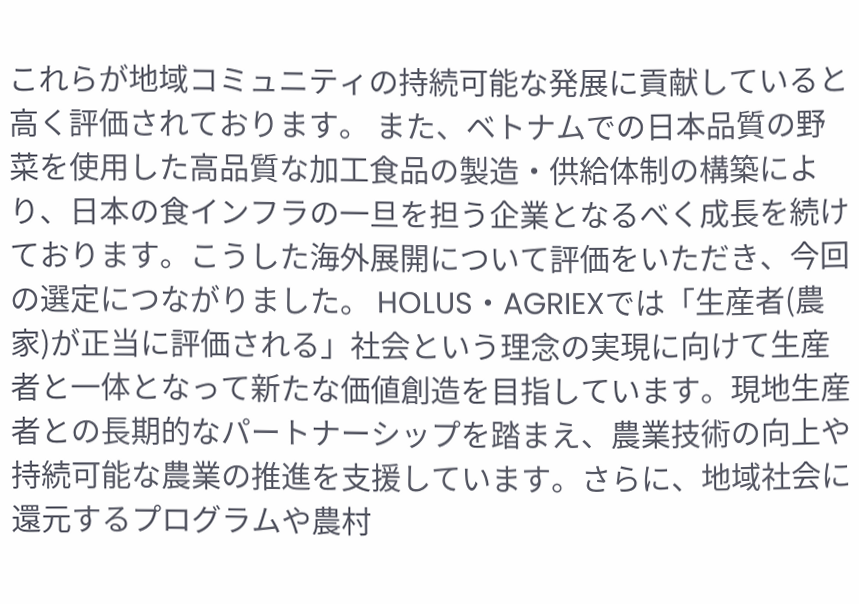これらが地域コミュニティの持続可能な発展に貢献していると高く評価されております。 また、ベトナムでの日本品質の野菜を使用した高品質な加工食品の製造・供給体制の構築により、日本の食インフラの一旦を担う企業となるべく成長を続けております。こうした海外展開について評価をいただき、今回の選定につながりました。 HOLUS・AGRIEXでは「生産者(農家)が正当に評価される」社会という理念の実現に向けて生産者と一体となって新たな価値創造を目指しています。現地生産者との長期的なパートナーシップを踏まえ、農業技術の向上や持続可能な農業の推進を支援しています。さらに、地域社会に還元するプログラムや農村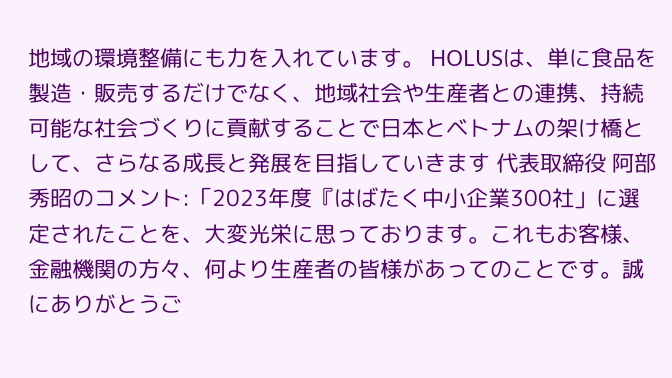地域の環境整備にも力を入れています。 HOLUSは、単に食品を製造・販売するだけでなく、地域社会や生産者との連携、持続可能な社会づくりに貢献することで日本とベトナムの架け橋として、さらなる成長と発展を目指していきます 代表取締役 阿部秀昭のコメント:「2023年度『はばたく中小企業300社」に選定されたことを、大変光栄に思っております。これもお客様、金融機関の方々、何より生産者の皆様があってのことです。誠にありがとうご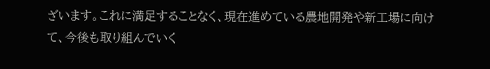ざいます。これに満足することなく、現在進めている農地開発や新工場に向けて、今後も取り組んでいく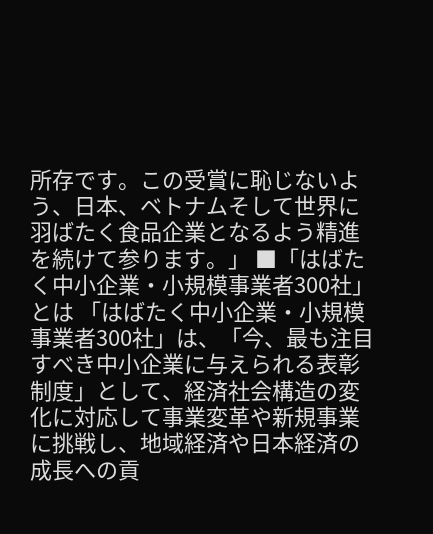所存です。この受賞に恥じないよう、日本、ベトナムそして世界に羽ばたく食品企業となるよう精進を続けて参ります。」 ■「はばたく中小企業・小規模事業者300社」とは 「はばたく中小企業・小規模事業者300社」は、「今、最も注目すべき中小企業に与えられる表彰制度」として、経済社会構造の変化に対応して事業変革や新規事業に挑戦し、地域経済や日本経済の成長への貢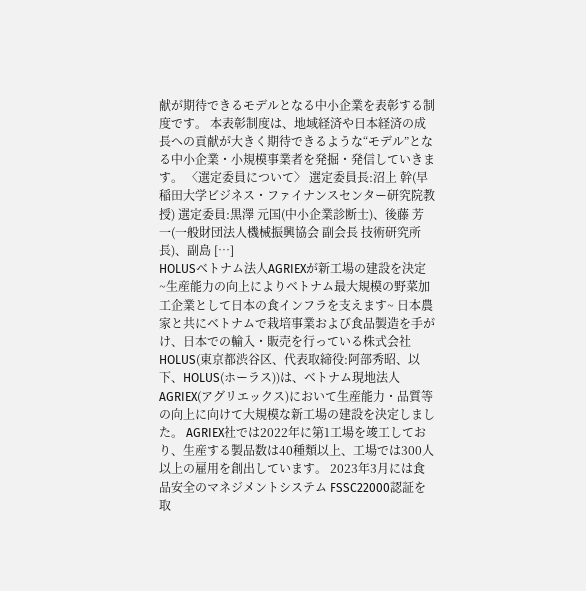献が期待できるモデルとなる中小企業を表彰する制度です。 本表彰制度は、地域経済や日本経済の成長への貢献が大きく期待できるような“モデル”となる中小企業・小規模事業者を発掘・発信していきます。 〈選定委員について〉 選定委員長:沼上 幹(早稲田大学ビジネス・ファイナンスセンター研究院教授) 選定委員:黒澤 元国(中小企業診断士)、後藤 芳一(一般財団法人機械振興協会 副会長 技術研究所長)、副島 […]
HOLUSベトナム法人AGRIEXが新工場の建設を決定
~生産能力の向上によりベトナム最大規模の野菜加工企業として日本の食インフラを支えます~ 日本農家と共にベトナムで栽培事業および食品製造を手がけ、日本での輸入・販売を行っている株式会社HOLUS(東京都渋谷区、代表取締役:阿部秀昭、以下、HOLUS(ホーラス))は、ベトナム現地法人AGRIEX(アグリエックス)において生産能力・品質等の向上に向けて大規模な新工場の建設を決定しました。 AGRIEX社では2022年に第1工場を竣工しており、生産する製品数は40種類以上、工場では300人以上の雇用を創出しています。 2023年3月には食品安全のマネジメントシステム FSSC22000認証を取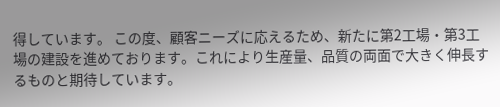得しています。 この度、顧客ニーズに応えるため、新たに第2工場・第3工場の建設を進めております。これにより生産量、品質の両面で大きく伸長するものと期待しています。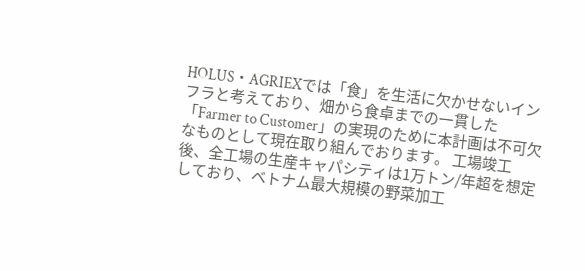HOLUS・AGRIEXでは「食」を生活に欠かせないインフラと考えており、畑から食卓までの一貫した「Farmer to Customer」の実現のために本計画は不可欠なものとして現在取り組んでおります。 工場竣工後、全工場の生産キャパシティは1万トン/年超を想定しており、ベトナム最大規模の野菜加工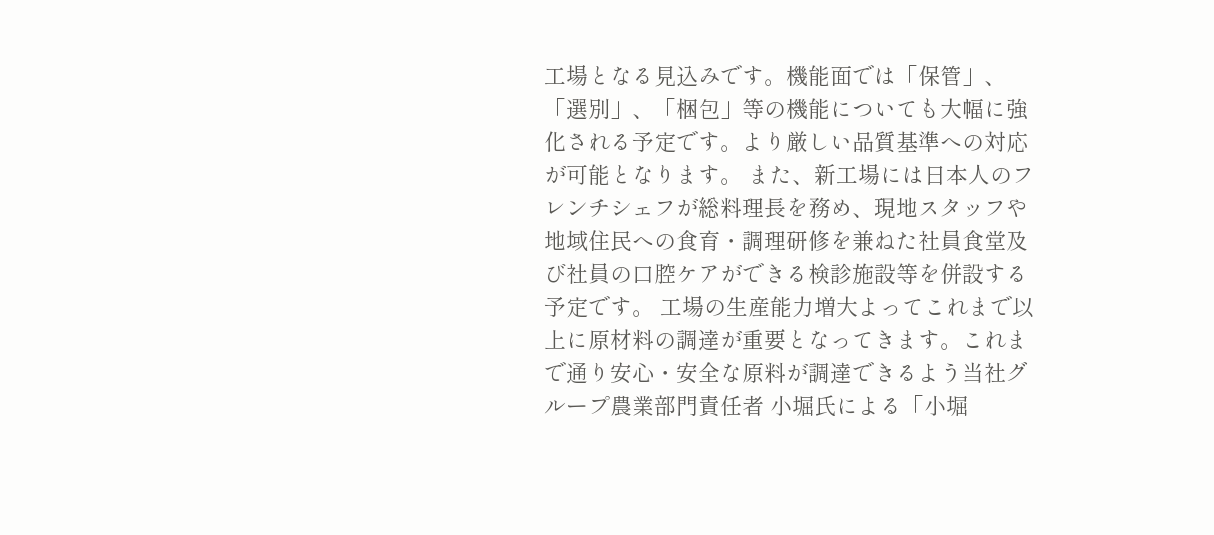工場となる見込みです。機能面では「保管」、「選別」、「梱包」等の機能についても大幅に強化される予定です。より厳しい品質基準への対応が可能となります。 また、新工場には日本人のフレンチシェフが総料理長を務め、現地スタッフや地域住民への食育・調理研修を兼ねた社員食堂及び社員の口腔ケアができる検診施設等を併設する予定です。 工場の生産能力増大よってこれまで以上に原材料の調達が重要となってきます。これまで通り安心・安全な原料が調達できるよう当社グループ農業部門責任者 小堀氏による「小堀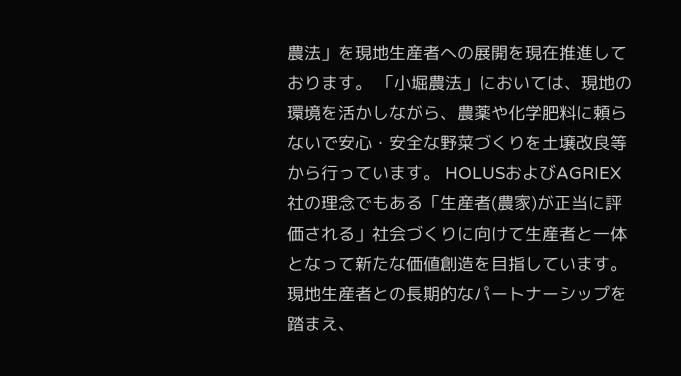農法」を現地生産者への展開を現在推進しております。 「小堀農法」においては、現地の環境を活かしながら、農薬や化学肥料に頼らないで安心・安全な野菜づくりを土壌改良等から行っています。 HOLUSおよびAGRIEX社の理念でもある「生産者(農家)が正当に評価される」社会づくりに向けて生産者と一体となって新たな価値創造を目指しています。現地生産者との長期的なパートナーシップを踏まえ、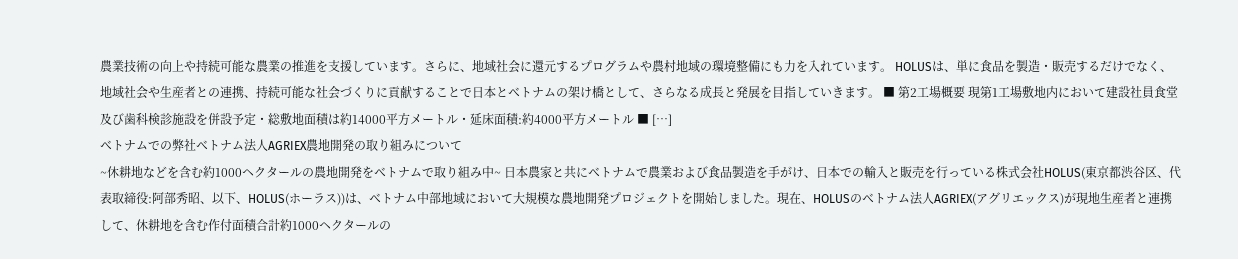農業技術の向上や持続可能な農業の推進を支援しています。さらに、地域社会に還元するプログラムや農村地域の環境整備にも力を入れています。 HOLUSは、単に食品を製造・販売するだけでなく、地域社会や生産者との連携、持続可能な社会づくりに貢献することで日本とベトナムの架け橋として、さらなる成長と発展を目指していきます。 ■ 第2工場概要 現第1工場敷地内において建設社員食堂及び歯科検診施設を併設予定・総敷地面積は約14000平方メートル・延床面積:約4000平方メートル ■ […]
ベトナムでの弊社ベトナム法人AGRIEX農地開発の取り組みについて
~休耕地などを含む約1000ヘクタールの農地開発をベトナムで取り組み中~ 日本農家と共にベトナムで農業および食品製造を手がけ、日本での輸入と販売を行っている株式会社HOLUS(東京都渋谷区、代表取締役:阿部秀昭、以下、HOLUS(ホーラス))は、ベトナム中部地域において大規模な農地開発プロジェクトを開始しました。現在、HOLUSのベトナム法人AGRIEX(アグリエックス)が現地生産者と連携して、休耕地を含む作付面積合計約1000ヘクタールの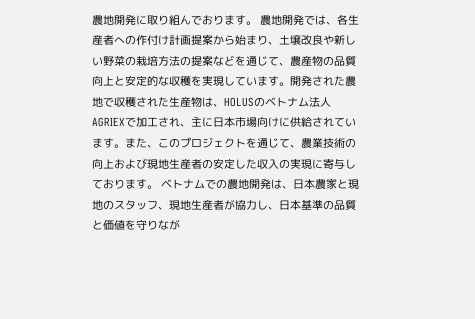農地開発に取り組んでおります。 農地開発では、各生産者への作付け計画提案から始まり、土壌改良や新しい野菜の栽培方法の提案などを通じて、農産物の品質向上と安定的な収穫を実現しています。開発された農地で収穫された生産物は、HOLUSのベトナム法人AGRIEXで加工され、主に日本市場向けに供給されています。また、このプロジェクトを通じて、農業技術の向上および現地生産者の安定した収入の実現に寄与しております。 ベトナムでの農地開発は、日本農家と現地のスタッフ、現地生産者が協力し、日本基準の品質と価値を守りなが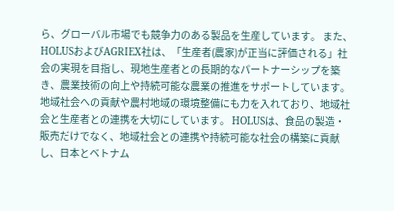ら、グローバル市場でも競争力のある製品を生産しています。 また、HOLUSおよびAGRIEX社は、「生産者(農家)が正当に評価される」社会の実現を目指し、現地生産者との長期的なパートナーシップを築き、農業技術の向上や持続可能な農業の推進をサポートしています。地域社会への貢献や農村地域の環境整備にも力を入れており、地域社会と生産者との連携を大切にしています。 HOLUSは、食品の製造・販売だけでなく、地域社会との連携や持続可能な社会の構築に貢献し、日本とベトナム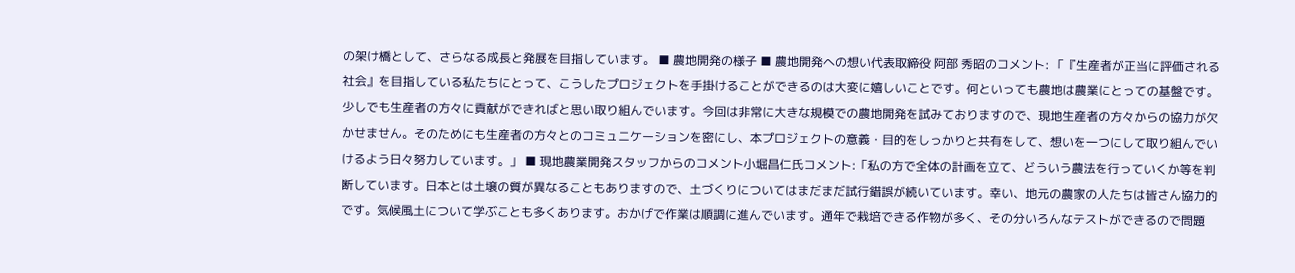の架け橋として、さらなる成長と発展を目指しています。 ■ 農地開発の様子 ■ 農地開発への想い代表取締役 阿部 秀昭のコメント: 「『生産者が正当に評価される社会』を目指している私たちにとって、こうしたプロジェクトを手掛けることができるのは大変に嬉しいことです。何といっても農地は農業にとっての基盤です。少しでも生産者の方々に貢献ができればと思い取り組んでいます。今回は非常に大きな規模での農地開発を試みておりますので、現地生産者の方々からの協力が欠かせません。そのためにも生産者の方々とのコミュニケーションを密にし、本プロジェクトの意義・目的をしっかりと共有をして、想いを一つにして取り組んでいけるよう日々努力しています。」 ■ 現地農業開発スタッフからのコメント小堀昌仁氏コメント:「私の方で全体の計画を立て、どういう農法を行っていくか等を判断しています。日本とは土壌の質が異なることもありますので、土づくりについてはまだまだ試行錯誤が続いています。幸い、地元の農家の人たちは皆さん協力的です。気候風土について学ぶことも多くあります。おかげで作業は順調に進んでいます。通年で栽培できる作物が多く、その分いろんなテストができるので問題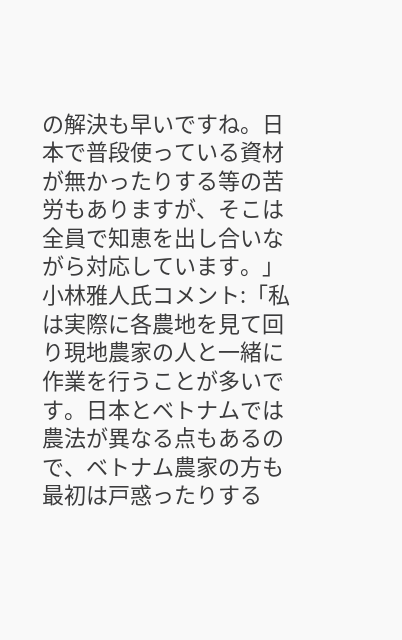の解決も早いですね。日本で普段使っている資材が無かったりする等の苦労もありますが、そこは全員で知恵を出し合いながら対応しています。」 小林雅人氏コメント:「私は実際に各農地を見て回り現地農家の人と一緒に作業を行うことが多いです。日本とベトナムでは農法が異なる点もあるので、ベトナム農家の方も最初は戸惑ったりする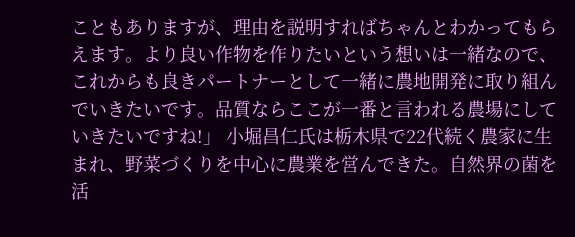こともありますが、理由を説明すればちゃんとわかってもらえます。より良い作物を作りたいという想いは一緒なので、これからも良きパートナーとして一緒に農地開発に取り組んでいきたいです。品質ならここが一番と言われる農場にしていきたいですね!」 小堀昌仁氏は栃木県で22代続く農家に生まれ、野菜づくりを中心に農業を営んできた。自然界の菌を活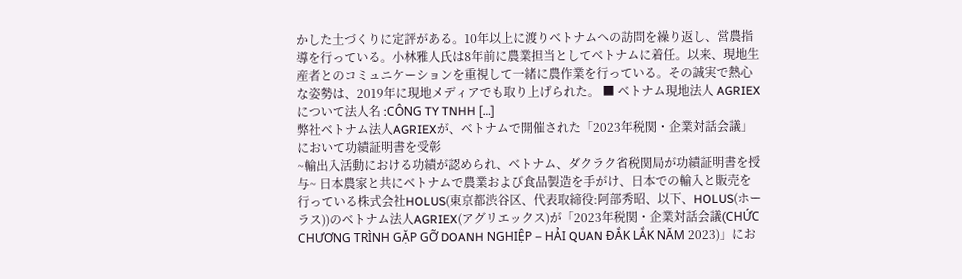かした土づくりに定評がある。10年以上に渡りベトナムへの訪問を繰り返し、営農指導を行っている。小林雅人氏は8年前に農業担当としてベトナムに着任。以来、現地生産者とのコミュニケーションを重視して一緒に農作業を行っている。その誠実で熱心な姿勢は、2019年に現地メディアでも取り上げられた。 ■ ベトナム現地法人 AGRIEXについて法人名 :CÔNG TY TNHH […]
弊社ベトナム法人AGRIEXが、ベトナムで開催された「2023年税関・企業対話会議」において功績証明書を受彰
~輸出入活動における功績が認められ、ベトナム、ダクラク省税関局が功績証明書を授与~ 日本農家と共にベトナムで農業および食品製造を手がけ、日本での輸入と販売を行っている株式会社HOLUS(東京都渋谷区、代表取締役:阿部秀昭、以下、HOLUS(ホーラス))のベトナム法人AGRIEX(アグリエックス)が「2023年税関・企業対話会議(CHỨC CHƯƠNG TRÌNH GẶP GỠ DOANH NGHIỆP – HẢI QUAN ĐẮK LẮK NĂM 2023)」にお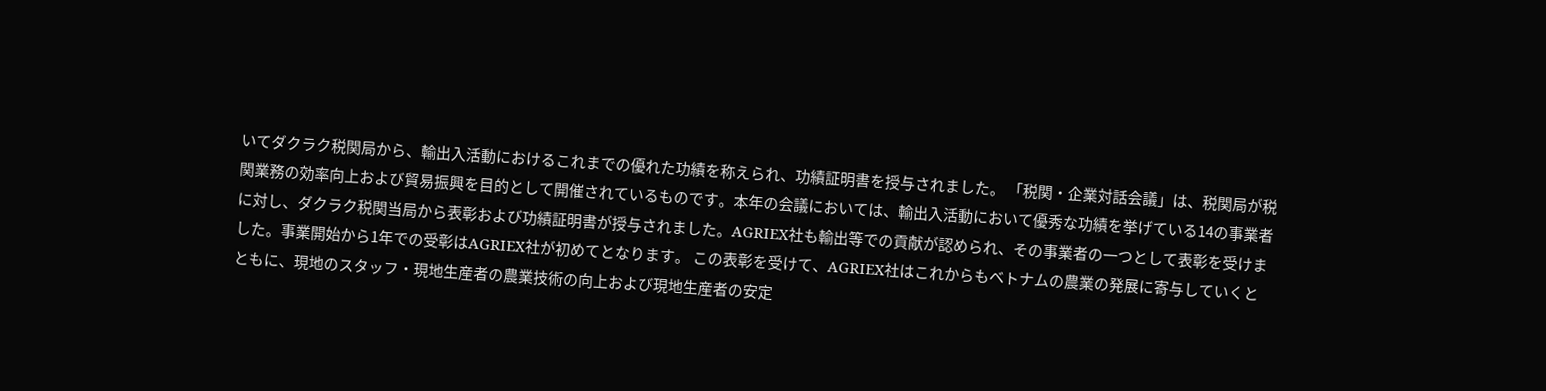いてダクラク税関局から、輸出入活動におけるこれまでの優れた功績を称えられ、功績証明書を授与されました。 「税関・企業対話会議」は、税関局が税関業務の効率向上および貿易振興を目的として開催されているものです。本年の会議においては、輸出入活動において優秀な功績を挙げている14の事業者に対し、ダクラク税関当局から表彰および功績証明書が授与されました。AGRIEX社も輸出等での貢献が認められ、その事業者の一つとして表彰を受けました。事業開始から1年での受彰はAGRIEX社が初めてとなります。 この表彰を受けて、AGRIEX社はこれからもベトナムの農業の発展に寄与していくとともに、現地のスタッフ・現地生産者の農業技術の向上および現地生産者の安定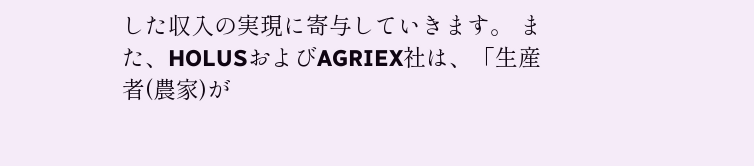した収入の実現に寄与していきます。 また、HOLUSおよびAGRIEX社は、「生産者(農家)が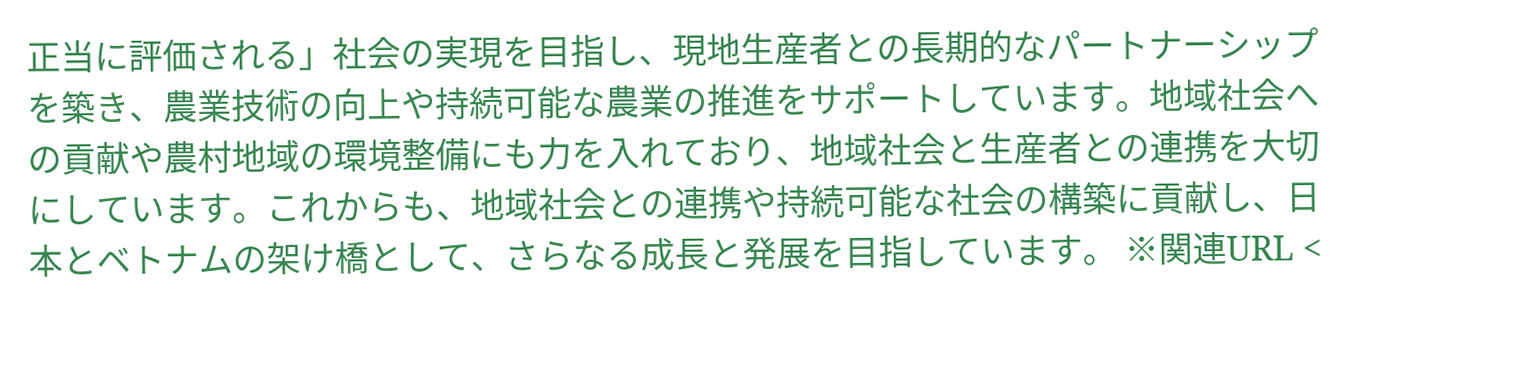正当に評価される」社会の実現を目指し、現地生産者との長期的なパートナーシップを築き、農業技術の向上や持続可能な農業の推進をサポートしています。地域社会への貢献や農村地域の環境整備にも力を入れており、地域社会と生産者との連携を大切にしています。これからも、地域社会との連携や持続可能な社会の構築に貢献し、日本とベトナムの架け橋として、さらなる成長と発展を目指しています。 ※関連URL <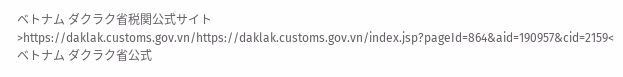ベトナム ダクラク省税関公式サイト>https://daklak.customs.gov.vn/https://daklak.customs.gov.vn/index.jsp?pageId=864&aid=190957&cid=2159<ベトナム ダクラク省公式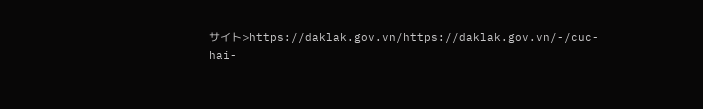サイト>https://daklak.gov.vn/https://daklak.gov.vn/-/cuc-hai-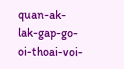quan-ak-lak-gap-go-oi-thoai-voi-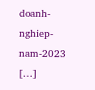doanh-nghiep-nam-2023 […]